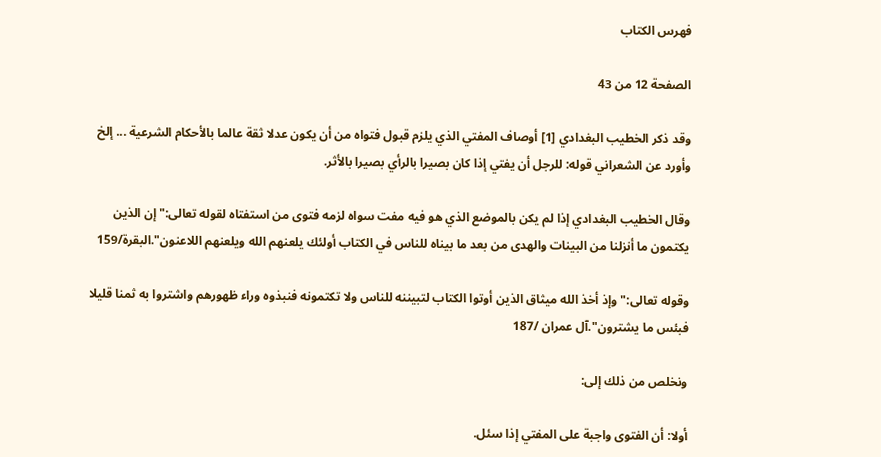فهرس الكتاب

الصفحة 12 من 43

وقد ذكر الخطيب البغدادي [1] أوصاف المفتي الذي يلزم قبول فتواه من أن يكون عدلا ثقة عالما بالأحكام الشرعية ... إلخ وأورد عن الشعراني قوله: للرجل أن يفتي إذا كان بصيرا بالرأي بصيرا بالأثر.

وقال الخطيب البغدادي إذا لم يكن بالموضع الذي هو فيه مفت سواه لزمه فتوى من استفتاه لقوله تعالى:"إن الذين يكتمون ما أنزلنا من البينات والهدى من بعد ما بيناه للناس في الكتاب أولئك يلعنهم الله ويلعنهم اللاعنون".البقرة/159

وقوله تعالى:"وإذ أخذ الله ميثاق الذين أوتوا الكتاب لتبيننه للناس ولا تكتمونه فنبذوه وراء ظهورهم واشتروا به ثمنا قليلا فبئس ما يشترون".آل عمران /187

ونخلص من ذلك إلى:

أولا: أن الفتوى واجبة على المفتي إذا سئل.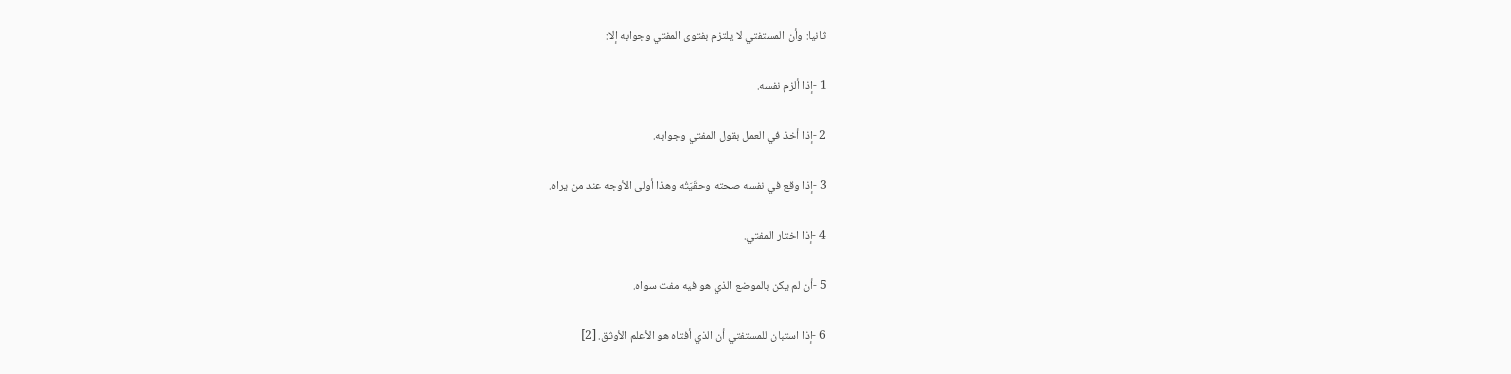ثانيا: وأن المستفتي لا يلتزم بفتوى المفتي وجوابه إلا:

1 -إذا ألزم نفسه.

2 -إذا أخذ في العمل بقول المفتي وجوابه.

3 -إذا وقع في نفسه صحته وحقَيَتُه وهذا أولى الأوجه عند من يراه.

4 -إذا اختار المفتي.

5 -أن لم يكن بالموضع الذي هو فيه مفت سواه.

6 -إذا استبان للمستفتي أن الذي أفتاه هو الأعلم الأوثق. [2]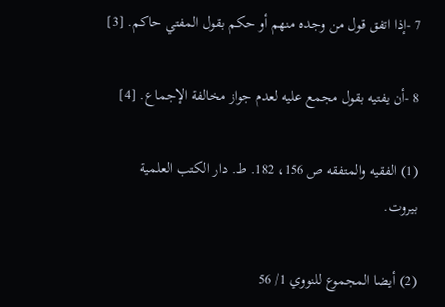7 -إذا اتفق قول من وجده منهم أو حكم بقول المفتي حاكم. [3]

8 -أن يفتيه بقول مجمع عليه لعدم جواز مخالفة الإجماع. [4]

(1) الفقيه والمتفقه ص 156، 182. ط. دار الكتب العلمية بيروت.

(2) أيضا المجموع للنووي 1/ 56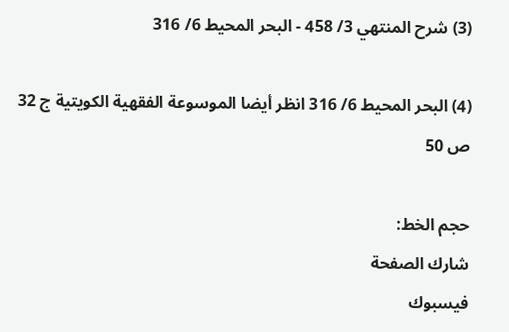(3) شرح المنتهي 3/ 458 - البحر المحيط 6/ 316

(4) البحر المحيط 6/ 316 انظر أيضا الموسوعة الفقهية الكويتية ج 32 ص 50

حجم الخط:
شارك الصفحة
فيسبوك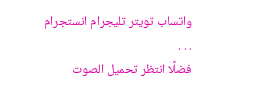واتساب تويتر تليجرام انستجرام
. . .
فضلًا انتظر تحميل الصوت